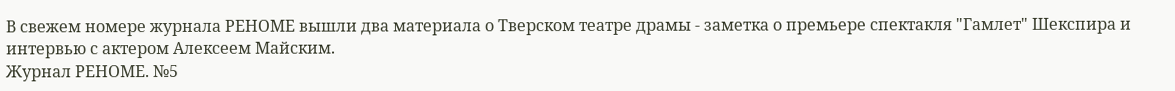В свежем номере журнала РЕНОМЕ вышли два материала о Тверском театре драмы - заметка о премьере спектакля "Гамлет" Шекспира и интервью с актером Алексеем Майским.
Журнал РЕНОМЕ. №5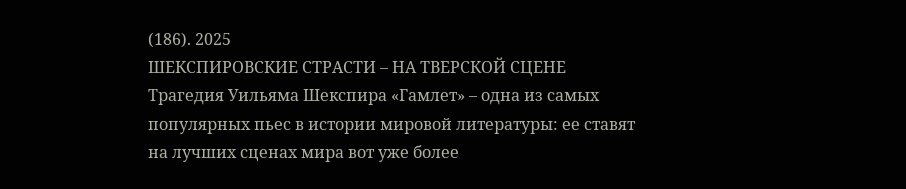(186). 2025
ШЕКСПИРОВСКИЕ СТРАСТИ – НА ТВЕРСКОЙ СЦЕНЕ
Трагедия Уильяма Шекспира «Гамлет» – одна из самых популярных пьес в истории мировой литературы: ее ставят на лучших сценах мира вот уже более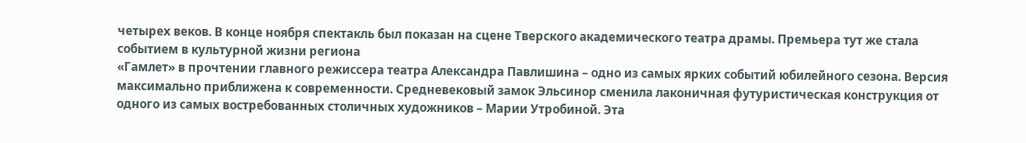четырех веков. В конце ноября спектакль был показан на сцене Тверского академического театра драмы. Премьера тут же стала событием в культурной жизни региона
«Гамлет» в прочтении главного режиссера театра Александра Павлишина – одно из самых ярких событий юбилейного сезона. Версия максимально приближена к современности. Средневековый замок Эльсинор сменила лаконичная футуристическая конструкция от одного из самых востребованных столичных художников – Марии Утробиной. Эта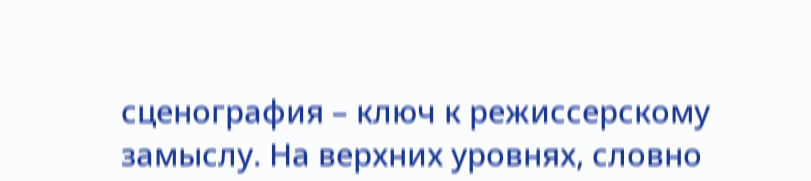сценография – ключ к режиссерскому замыслу. На верхних уровнях, словно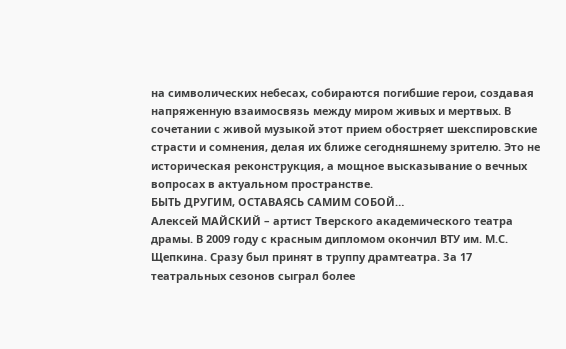на символических небесах, собираются погибшие герои, создавая напряженную взаимосвязь между миром живых и мертвых. В сочетании с живой музыкой этот прием обостряет шекспировские страсти и сомнения, делая их ближе сегодняшнему зрителю. Это не историческая реконструкция, а мощное высказывание о вечных вопросах в актуальном пространстве.
БЫТЬ ДРУГИМ, ОСТАВАЯСЬ САМИМ СОБОЙ…
Алексей МАЙСКИЙ – артист Тверского академического театра драмы. В 2009 году с красным дипломом окончил ВТУ им. М.С. Щепкина. Сразу был принят в труппу драмтеатра. За 17 театральных сезонов сыграл более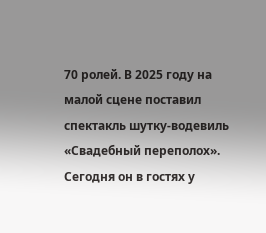70 ролей. В 2025 году на малой сцене поставил спектакль шутку-водевиль «Свадебный переполох». Сегодня он в гостях у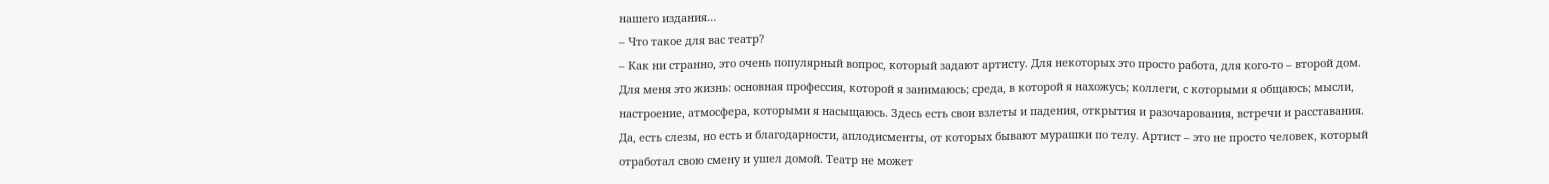нашего издания…
– Что такое для вас театр?
– Как ни странно, это очень популярный вопрос, который задают артисту. Для некоторых это просто работа, для кого-то – второй дом. Для меня это жизнь: основная профессия, которой я занимаюсь; среда, в которой я нахожусь; коллеги, с которыми я общаюсь; мысли, настроение, атмосфера, которыми я насыщаюсь. Здесь есть свои взлеты и падения, открытия и разочарования, встречи и расставания. Да, есть слезы, но есть и благодарности, аплодисменты, от которых бывают мурашки по телу. Артист – это не просто человек, который отработал свою смену и ушел домой. Театр не может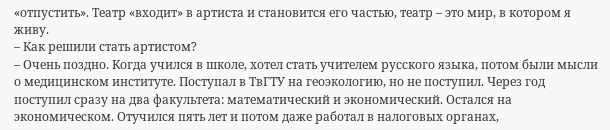«отпустить». Театр «входит» в артиста и становится его частью, театр – это мир, в котором я живу.
– Как решили стать артистом?
– Очень поздно. Когда учился в школе, хотел стать учителем русского языка, потом были мысли о медицинском институте. Поступал в ТвГТУ на геоэкологию, но не поступил. Через год поступил сразу на два факультета: математический и экономический. Остался на экономическом. Отучился пять лет и потом даже работал в налоговых органах,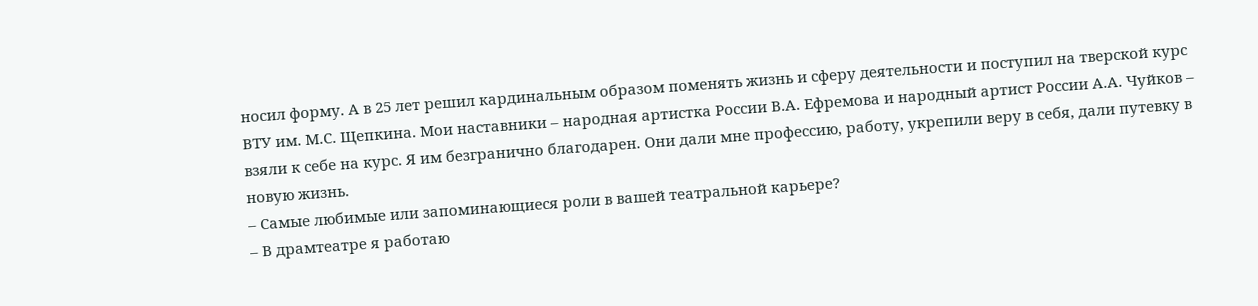носил форму. А в 25 лет решил кардинальным образом поменять жизнь и сферу деятельности и поступил на тверской курс ВТУ им. М.С. Щепкина. Мои наставники – народная артистка России В.А. Ефремова и народный артист России А.А. Чуйков – взяли к себе на курс. Я им безгранично благодарен. Они дали мне профессию, работу, укрепили веру в себя, дали путевку в новую жизнь.
– Самые любимые или запоминающиеся роли в вашей театральной карьере?
– В драмтеатре я работаю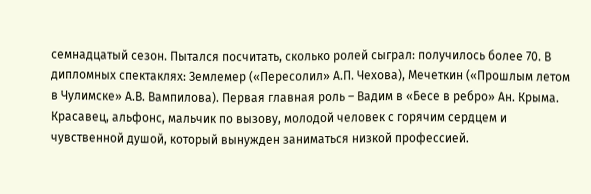семнадцатый сезон. Пытался посчитать, сколько ролей сыграл: получилось более 70. В дипломных спектаклях: Землемер («Пересолил» А.П. Чехова), Мечеткин («Прошлым летом в Чулимске» А.В. Вампилова). Первая главная роль – Вадим в «Бесе в ребро» Ан. Крыма. Красавец, альфонс, мальчик по вызову, молодой человек с горячим сердцем и чувственной душой, который вынужден заниматься низкой профессией.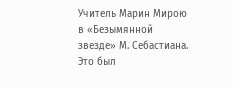Учитель Марин Мирою в «Безымянной звезде» М. Себастиана. Это был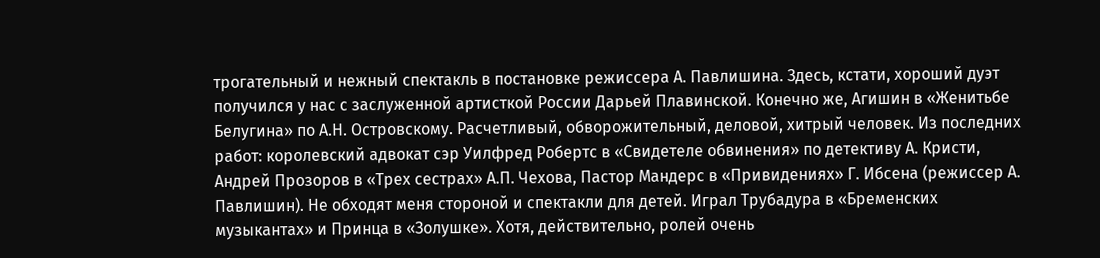трогательный и нежный спектакль в постановке режиссера А. Павлишина. Здесь, кстати, хороший дуэт получился у нас с заслуженной артисткой России Дарьей Плавинской. Конечно же, Агишин в «Женитьбе Белугина» по А.Н. Островскому. Расчетливый, обворожительный, деловой, хитрый человек. Из последних работ: королевский адвокат сэр Уилфред Робертс в «Свидетеле обвинения» по детективу А. Кристи, Андрей Прозоров в «Трех сестрах» А.П. Чехова, Пастор Мандерс в «Привидениях» Г. Ибсена (режиссер А. Павлишин). Не обходят меня стороной и спектакли для детей. Играл Трубадура в «Бременских музыкантах» и Принца в «Золушке». Хотя, действительно, ролей очень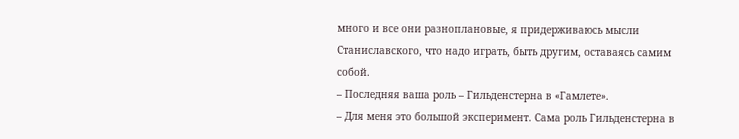много и все они разноплановые, я придерживаюсь мысли Станиславского, что надо играть, быть другим, оставаясь самим собой.
– Последняя ваша роль – Гильденстерна в «Гамлете».
– Для меня это большой эксперимент. Сама роль Гильденстерна в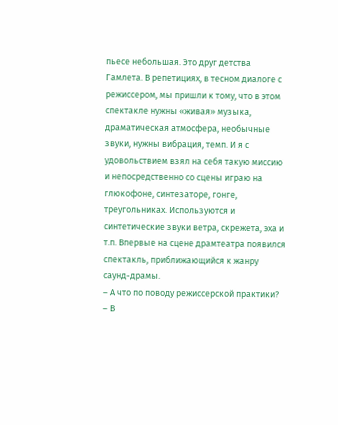пьесе небольшая. Это друг детства Гамлета. В репетициях, в тесном диалоге с режиссером, мы пришли к тому, что в этом спектакле нужны «живая» музыка, драматическая атмосфера, необычные звуки, нужны вибрация, темп. И я с удовольствием взял на себя такую миссию и непосредственно со сцены играю на глюкофоне, синтезаторе, гонге, треугольниках. Используются и синтетические звуки ветра, скрежета, эха и т.п. Впервые на сцене драмтеатра появился спектакль, приближающийся к жанру саунд-драмы.
– А что по поводу режиссерской практики?
– В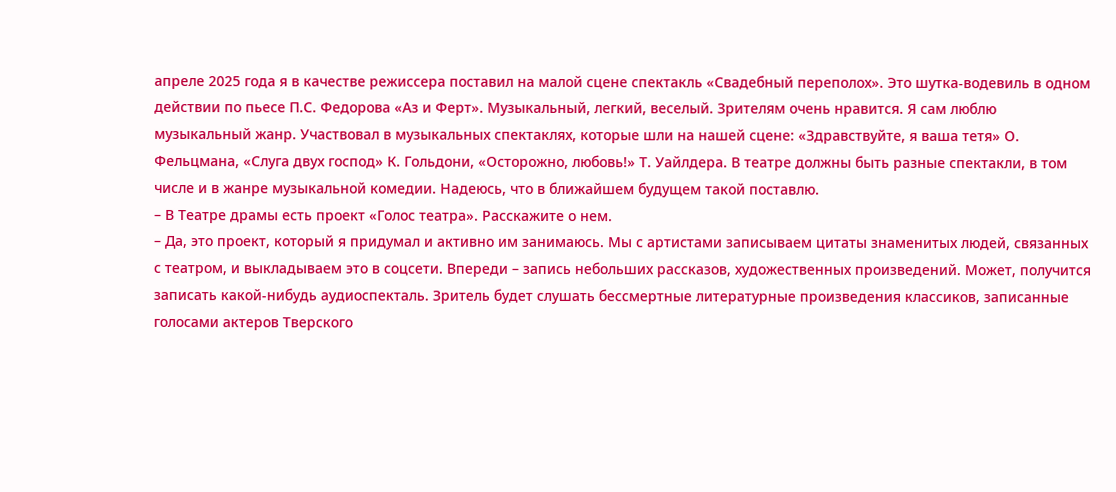апреле 2025 года я в качестве режиссера поставил на малой сцене спектакль «Свадебный переполох». Это шутка-водевиль в одном действии по пьесе П.С. Федорова «Аз и Ферт». Музыкальный, легкий, веселый. Зрителям очень нравится. Я сам люблю музыкальный жанр. Участвовал в музыкальных спектаклях, которые шли на нашей сцене: «Здравствуйте, я ваша тетя» О. Фельцмана, «Слуга двух господ» К. Гольдони, «Осторожно, любовь!» Т. Уайлдера. В театре должны быть разные спектакли, в том числе и в жанре музыкальной комедии. Надеюсь, что в ближайшем будущем такой поставлю.
– В Театре драмы есть проект «Голос театра». Расскажите о нем.
– Да, это проект, который я придумал и активно им занимаюсь. Мы с артистами записываем цитаты знаменитых людей, связанных с театром, и выкладываем это в соцсети. Впереди – запись небольших рассказов, художественных произведений. Может, получится записать какой-нибудь аудиоспекталь. Зритель будет слушать бессмертные литературные произведения классиков, записанные голосами актеров Тверского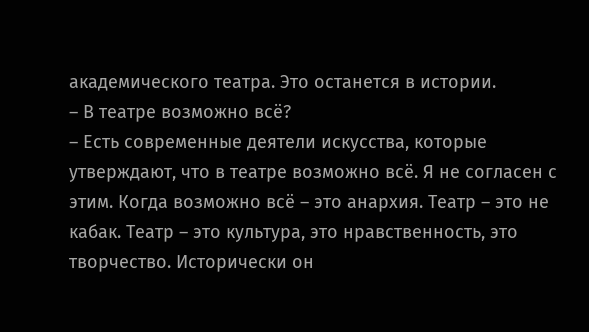академического театра. Это останется в истории.
– В театре возможно всё?
– Есть современные деятели искусства, которые утверждают, что в театре возможно всё. Я не согласен с этим. Когда возможно всё – это анархия. Театр – это не кабак. Театр – это культура, это нравственность, это творчество. Исторически он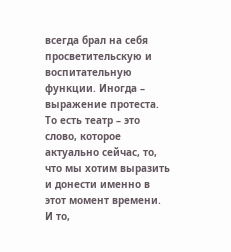всегда брал на себя просветительскую и воспитательную функции. Иногда – выражение протеста. То есть театр – это слово, которое актуально сейчас, то, что мы хотим выразить и донести именно в этот момент времени. И то,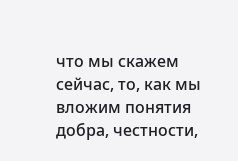что мы скажем сейчас, то, как мы вложим понятия добра, честности,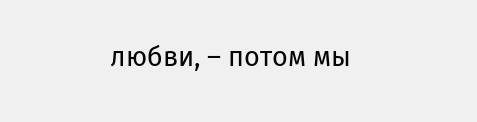любви, – потом мы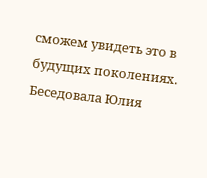сможем увидеть это в будущих поколениях.
Беседовала Юлия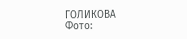ГОЛИКОВА
Фото: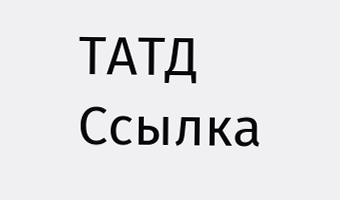ТАТД
Ссылка